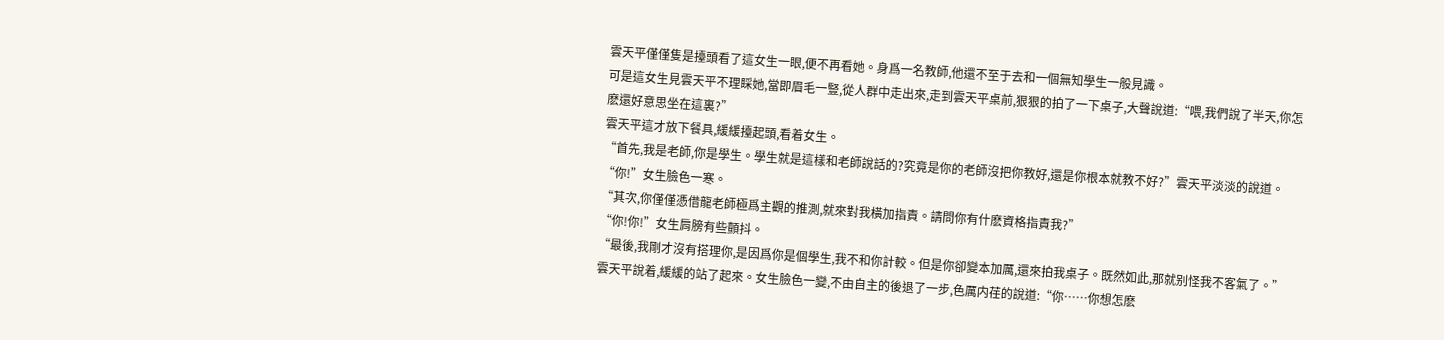雲天平僅僅隻是擡頭看了這女生一眼,便不再看她。身爲一名教師,他還不至于去和一個無知學生一般見識。
可是這女生見雲天平不理睬她,當即眉毛一豎,從人群中走出來,走到雲天平桌前,狠狠的拍了一下桌子,大聲說道:“喂,我們說了半天,你怎麽還好意思坐在這裏?”
雲天平這才放下餐具,緩緩擡起頭,看着女生。
“首先,我是老師,你是學生。學生就是這樣和老師說話的?究竟是你的老師沒把你教好,還是你根本就教不好?”雲天平淡淡的說道。
“你!”女生臉色一寒。
“其次,你僅僅憑借龍老師極爲主觀的推測,就來對我橫加指責。請問你有什麽資格指責我?”
“你!你!”女生肩膀有些顫抖。
“最後,我剛才沒有搭理你,是因爲你是個學生,我不和你計較。但是你卻變本加厲,還來拍我桌子。既然如此,那就别怪我不客氣了。”
雲天平說着,緩緩的站了起來。女生臉色一變,不由自主的後退了一步,色厲内荏的說道:“你……你想怎麽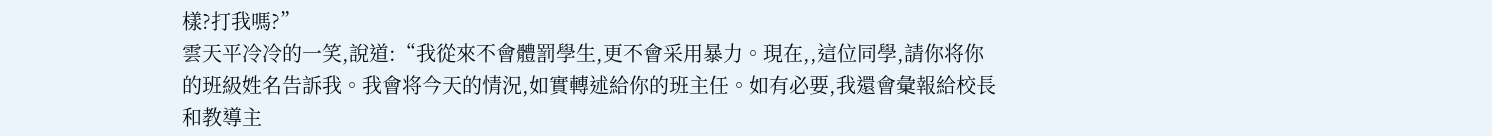樣?打我嗎?”
雲天平冷冷的一笑,說道:“我從來不會體罰學生,更不會采用暴力。現在,,這位同學,請你将你的班級姓名告訴我。我會将今天的情況,如實轉述給你的班主任。如有必要,我還會彙報給校長和教導主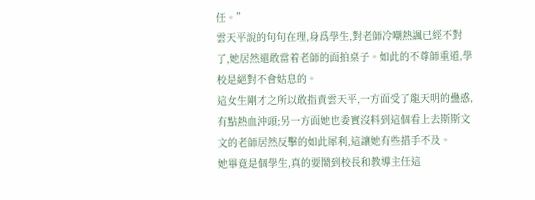任。”
雲天平說的句句在理,身爲學生,對老師冷嘲熱諷已經不對了,她居然還敢當着老師的面拍桌子。如此的不尊師重道,學校是絕對不會姑息的。
這女生剛才之所以敢指責雲天平,一方面受了龍天明的蠱惑,有點熱血沖頭;另一方面她也委實沒料到這個看上去斯斯文文的老師居然反擊的如此犀利,這讓她有些措手不及。
她畢竟是個學生,真的要鬧到校長和教導主任這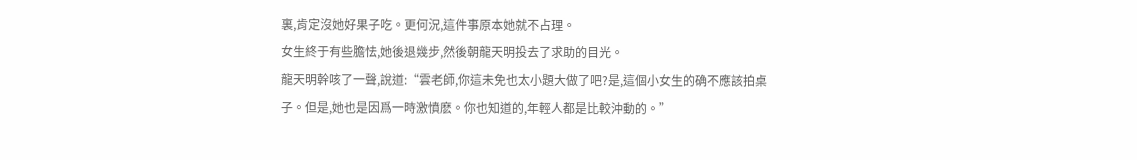裏,肯定沒她好果子吃。更何況,這件事原本她就不占理。
女生終于有些膽怯,她後退幾步,然後朝龍天明投去了求助的目光。
龍天明幹咳了一聲,說道:“雲老師,你這未免也太小題大做了吧?是,這個小女生的确不應該拍桌子。但是,她也是因爲一時激憤麽。你也知道的,年輕人都是比較沖動的。”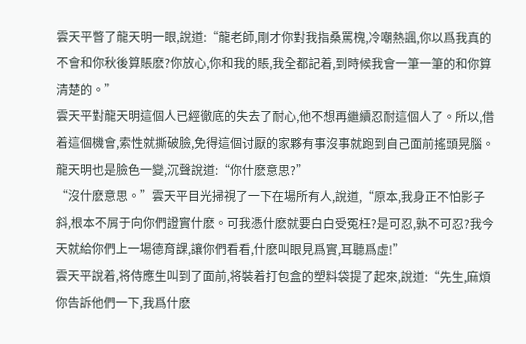雲天平瞥了龍天明一眼,說道:“龍老師,剛才你對我指桑罵槐,冷嘲熱諷,你以爲我真的不會和你秋後算賬麽?你放心,你和我的賬,我全都記着,到時候我會一筆一筆的和你算清楚的。”
雲天平對龍天明這個人已經徹底的失去了耐心,他不想再繼續忍耐這個人了。所以,借着這個機會,索性就撕破臉,免得這個讨厭的家夥有事沒事就跑到自己面前搖頭晃腦。
龍天明也是臉色一變,沉聲說道:“你什麽意思?”
“沒什麽意思。”雲天平目光掃視了一下在場所有人,說道,“原本,我身正不怕影子斜,根本不屑于向你們證實什麽。可我憑什麽就要白白受冤枉?是可忍,孰不可忍?我今天就給你們上一場德育課,讓你們看看,什麽叫眼見爲實,耳聽爲虛!”
雲天平說着,将侍應生叫到了面前,将裝着打包盒的塑料袋提了起來,說道:“先生,麻煩你告訴他們一下,我爲什麽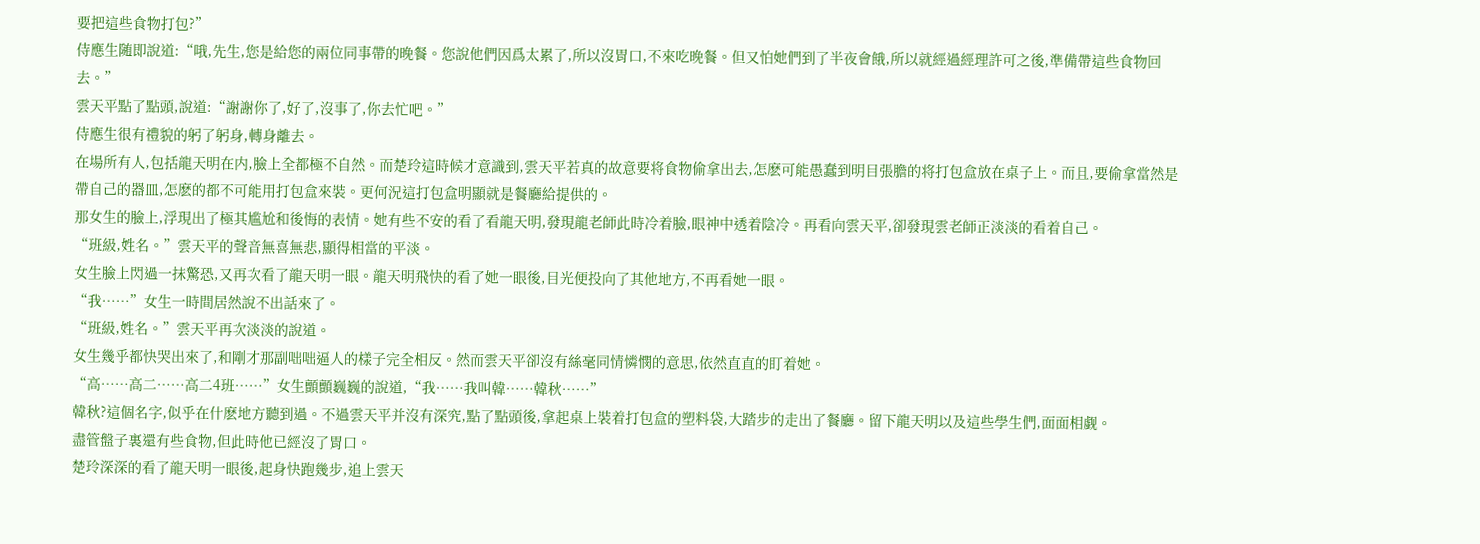要把這些食物打包?”
侍應生随即說道:“哦,先生,您是給您的兩位同事帶的晚餐。您說他們因爲太累了,所以沒胃口,不來吃晚餐。但又怕她們到了半夜會餓,所以就經過經理許可之後,準備帶這些食物回去。”
雲天平點了點頭,說道:“謝謝你了,好了,沒事了,你去忙吧。”
侍應生很有禮貌的躬了躬身,轉身離去。
在場所有人,包括龍天明在内,臉上全都極不自然。而楚玲這時候才意識到,雲天平若真的故意要将食物偷拿出去,怎麽可能愚蠢到明目張膽的将打包盒放在桌子上。而且,要偷拿當然是帶自己的器皿,怎麽的都不可能用打包盒來裝。更何況這打包盒明顯就是餐廳給提供的。
那女生的臉上,浮現出了極其尴尬和後悔的表情。她有些不安的看了看龍天明,發現龍老師此時冷着臉,眼神中透着陰冷。再看向雲天平,卻發現雲老師正淡淡的看着自己。
“班級,姓名。”雲天平的聲音無喜無悲,顯得相當的平淡。
女生臉上閃過一抹驚恐,又再次看了龍天明一眼。龍天明飛快的看了她一眼後,目光便投向了其他地方,不再看她一眼。
“我……”女生一時間居然說不出話來了。
“班級,姓名。”雲天平再次淡淡的說道。
女生幾乎都快哭出來了,和剛才那副咄咄逼人的樣子完全相反。然而雲天平卻沒有絲毫同情憐憫的意思,依然直直的盯着她。
“高……高二……高二4班……”女生顫顫巍巍的說道,“我……我叫韓……韓秋……”
韓秋?這個名字,似乎在什麽地方聽到過。不過雲天平并沒有深究,點了點頭後,拿起桌上裝着打包盒的塑料袋,大踏步的走出了餐廳。留下龍天明以及這些學生們,面面相觑。
盡管盤子裏還有些食物,但此時他已經沒了胃口。
楚玲深深的看了龍天明一眼後,起身快跑幾步,追上雲天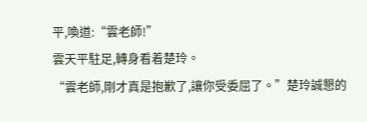平,喚道:“雲老師!”
雲天平駐足,轉身看着楚玲。
“雲老師,剛才真是抱歉了,讓你受委屈了。”楚玲誠懇的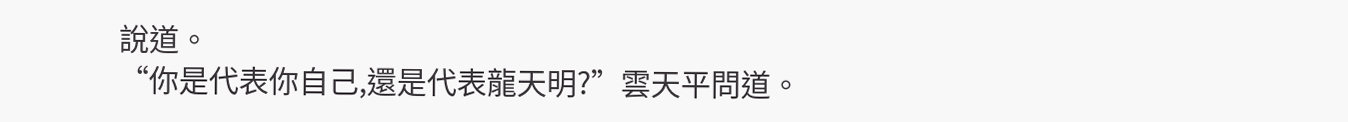說道。
“你是代表你自己,還是代表龍天明?”雲天平問道。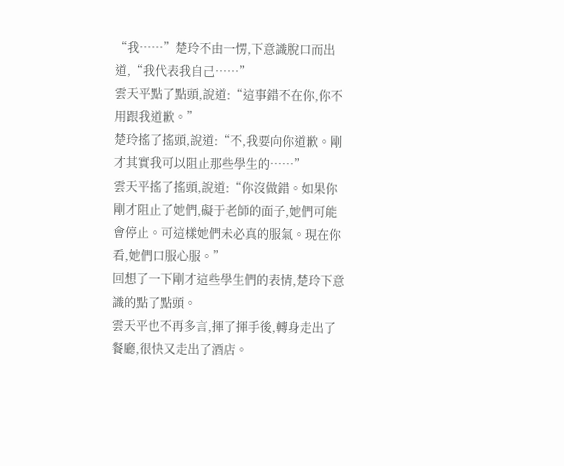“我……”楚玲不由一愣,下意識脫口而出道,“我代表我自己……”
雲天平點了點頭,說道:“這事錯不在你,你不用跟我道歉。”
楚玲搖了搖頭,說道:“不,我要向你道歉。剛才其實我可以阻止那些學生的……”
雲天平搖了搖頭,說道:“你沒做錯。如果你剛才阻止了她們,礙于老師的面子,她們可能會停止。可這樣她們未必真的服氣。現在你看,她們口服心服。”
回想了一下剛才這些學生們的表情,楚玲下意識的點了點頭。
雲天平也不再多言,揮了揮手後,轉身走出了餐廳,很快又走出了酒店。